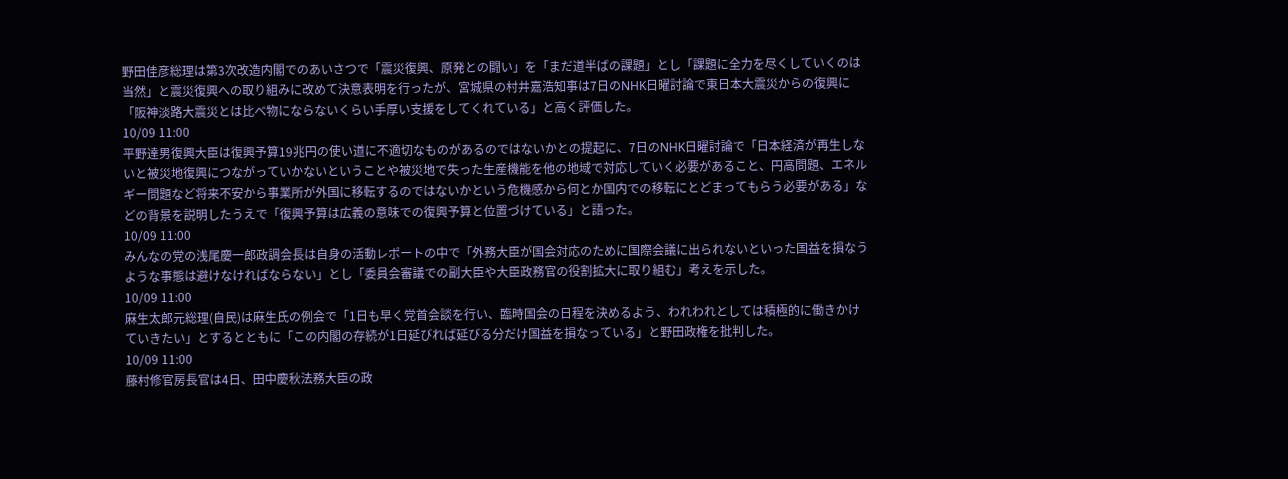野田佳彦総理は第3次改造内閣でのあいさつで「震災復興、原発との闘い」を「まだ道半ばの課題」とし「課題に全力を尽くしていくのは当然」と震災復興への取り組みに改めて決意表明を行ったが、宮城県の村井嘉浩知事は7日のNHK日曜討論で東日本大震災からの復興に「阪神淡路大震災とは比べ物にならないくらい手厚い支援をしてくれている」と高く評価した。
10/09 11:00
平野達男復興大臣は復興予算19兆円の使い道に不適切なものがあるのではないかとの提起に、7日のNHK日曜討論で「日本経済が再生しないと被災地復興につながっていかないということや被災地で失った生産機能を他の地域で対応していく必要があること、円高問題、エネルギー問題など将来不安から事業所が外国に移転するのではないかという危機感から何とか国内での移転にとどまってもらう必要がある」などの背景を説明したうえで「復興予算は広義の意味での復興予算と位置づけている」と語った。
10/09 11:00
みんなの党の浅尾慶一郎政調会長は自身の活動レポートの中で「外務大臣が国会対応のために国際会議に出られないといった国益を損なうような事態は避けなければならない」とし「委員会審議での副大臣や大臣政務官の役割拡大に取り組む」考えを示した。
10/09 11:00
麻生太郎元総理(自民)は麻生氏の例会で「1日も早く党首会談を行い、臨時国会の日程を決めるよう、われわれとしては積極的に働きかけていきたい」とするとともに「この内閣の存続が1日延びれば延びる分だけ国益を損なっている」と野田政権を批判した。
10/09 11:00
藤村修官房長官は4日、田中慶秋法務大臣の政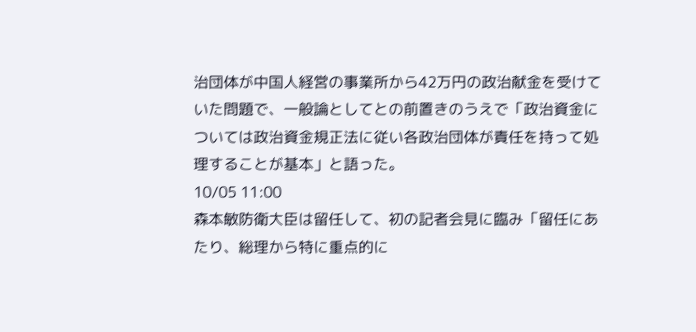治団体が中国人経営の事業所から42万円の政治献金を受けていた問題で、一般論としてとの前置きのうえで「政治資金については政治資金規正法に従い各政治団体が責任を持って処理することが基本」と語った。
10/05 11:00
森本敏防衛大臣は留任して、初の記者会見に臨み「留任にあたり、総理から特に重点的に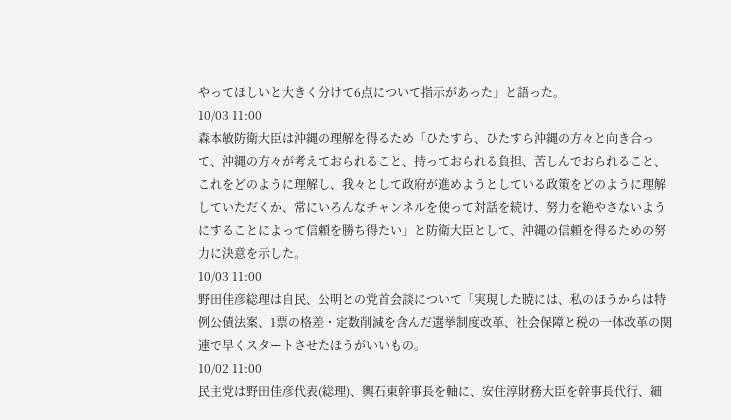やってほしいと大きく分けて6点について指示があった」と語った。
10/03 11:00
森本敏防衛大臣は沖縄の理解を得るため「ひたすら、ひたすら沖縄の方々と向き合って、沖縄の方々が考えておられること、持っておられる負担、苦しんでおられること、これをどのように理解し、我々として政府が進めようとしている政策をどのように理解していただくか、常にいろんなチャンネルを使って対話を続け、努力を絶やさないようにすることによって信頼を勝ち得たい」と防衛大臣として、沖縄の信頼を得るための努力に決意を示した。
10/03 11:00
野田佳彦総理は自民、公明との党首会談について「実現した暁には、私のほうからは特例公債法案、1票の格差・定数削減を含んだ選挙制度改革、社会保障と税の一体改革の関連で早くスタートさせたほうがいいもの。
10/02 11:00
民主党は野田佳彦代表(総理)、輿石東幹事長を軸に、安住淳財務大臣を幹事長代行、細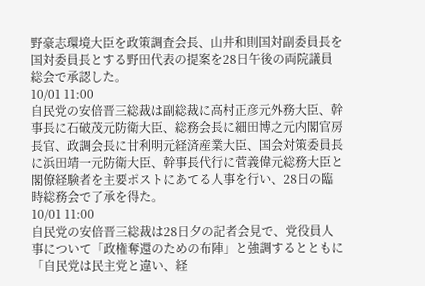野豪志環境大臣を政策調査会長、山井和則国対副委員長を国対委員長とする野田代表の提案を28日午後の両院議員総会で承認した。
10/01 11:00
自民党の安倍晋三総裁は副総裁に高村正彦元外務大臣、幹事長に石破茂元防衛大臣、総務会長に細田博之元内閣官房長官、政調会長に甘利明元経済産業大臣、国会対策委員長に浜田靖一元防衛大臣、幹事長代行に菅義偉元総務大臣と閣僚経験者を主要ポストにあてる人事を行い、28日の臨時総務会で了承を得た。
10/01 11:00
自民党の安倍晋三総裁は28日夕の記者会見で、党役員人事について「政権奪還のための布陣」と強調するとともに「自民党は民主党と違い、経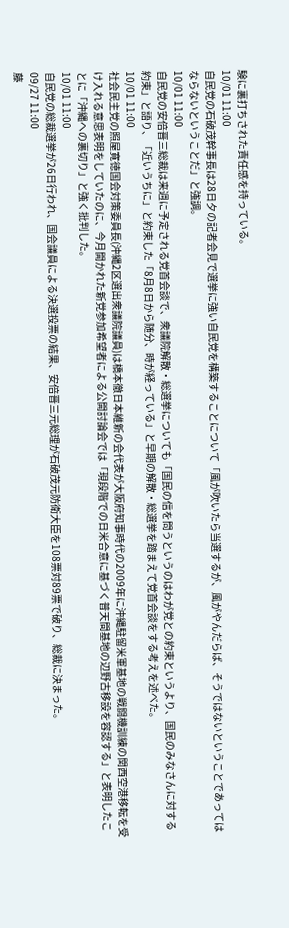験に裏打ちされた責任感を持っている。
10/01 11:00
自民党の石破茂幹事長は28日夕の記者会見で選挙に強い自民党を構築することについて「風が吹いたら当選するが、風がやんだらば、そうではないということであってはならないということだ」と強調。
10/01 11:00
自民党の安倍晋三総裁は来週に予定される党首会談で、衆議院解散・総選挙についても「国民の信を問うというのはわが党との約束というより、国民のみなさんに対する約束」と語り、「近いうちに」と約束した「8月8日から随分、時が経っている」と早期の解散・総選挙を踏まえて党首会談をする考えを述べた。
10/01 11:00
社会民主党の照屋寛徳国会対策委員長(沖縄2区選出衆議院議員)は橋本徹日本維新の会代表が大阪府知事時代の2009年に沖縄駐留米軍基地の戦闘機訓練の関西空港移転を受け入れる意思表明をしていたのに、今月開かれた新党参加希望者による公開討論会では「現段階での日米合意に基づく普天間基地の辺野古移設を容認する」と表明したことに「沖縄への裏切り」と強く批判した。
10/01 11:00
自民党の総裁選挙が26日行われ、国会議員による決選投票の結果、安倍晋三元総理が石破茂元防衛大臣を108票対89票で破り、総裁に決まった。
09/27 11:00
藤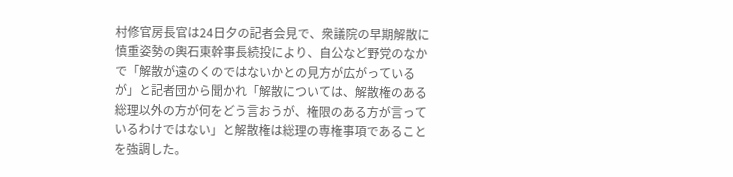村修官房長官は24日夕の記者会見で、衆議院の早期解散に慎重姿勢の輿石東幹事長続投により、自公など野党のなかで「解散が遠のくのではないかとの見方が広がっているが」と記者団から聞かれ「解散については、解散権のある総理以外の方が何をどう言おうが、権限のある方が言っているわけではない」と解散権は総理の専権事項であることを強調した。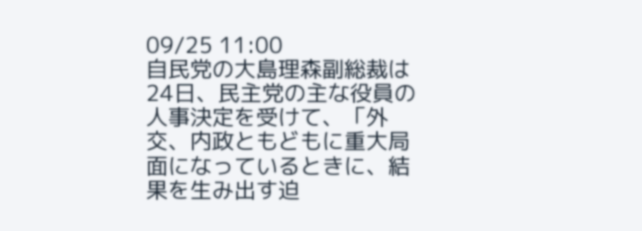09/25 11:00
自民党の大島理森副総裁は24日、民主党の主な役員の人事決定を受けて、「外交、内政ともどもに重大局面になっているときに、結果を生み出す迫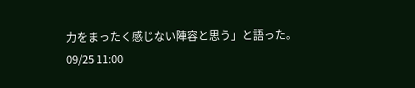力をまったく感じない陣容と思う」と語った。
09/25 11:00